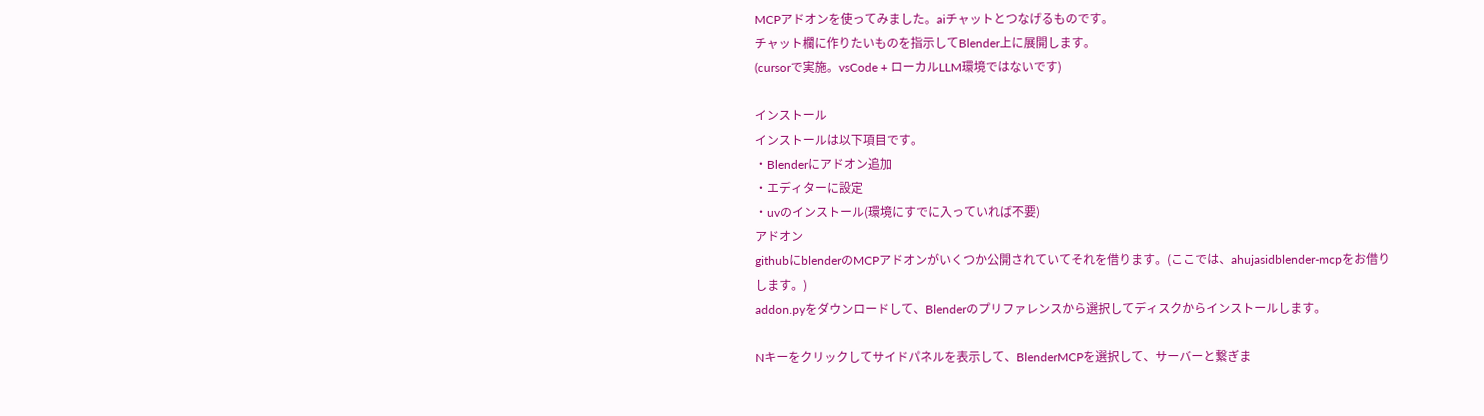MCPアドオンを使ってみました。aiチャットとつなげるものです。
チャット欄に作りたいものを指示してBlender上に展開します。
(cursorで実施。vsCode + ローカルLLM環境ではないです)

インストール
インストールは以下項目です。
・Blenderにアドオン追加
・エディターに設定
・uvのインストール(環境にすでに入っていれば不要)
アドオン
githubにblenderのMCPアドオンがいくつか公開されていてそれを借ります。(ここでは、ahujasidblender-mcpをお借りします。)
addon.pyをダウンロードして、Blenderのプリファレンスから選択してディスクからインストールします。

Nキーをクリックしてサイドパネルを表示して、BlenderMCPを選択して、サーバーと繋ぎま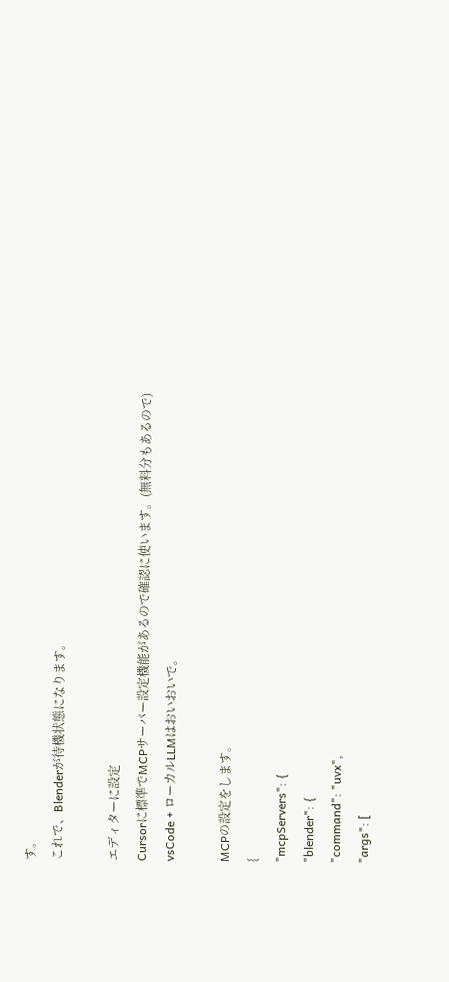す。
これで、Blenderが待機状態になります。

エディターに設定
Cursorに標準でMCPサーバー設定機能があるので確認に使います。(無料分もあるので)
vsCode + ローカルLLMはおいおいで。

MCPの設定をします。
{
"mcpServers": {
"blender": {
"command": "uvx",
"args": [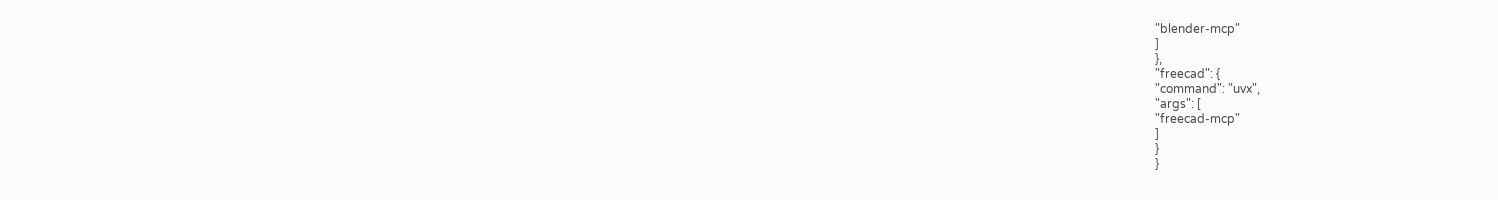"blender-mcp"
]
},
"freecad": {
"command": "uvx",
"args": [
"freecad-mcp"
]
}
}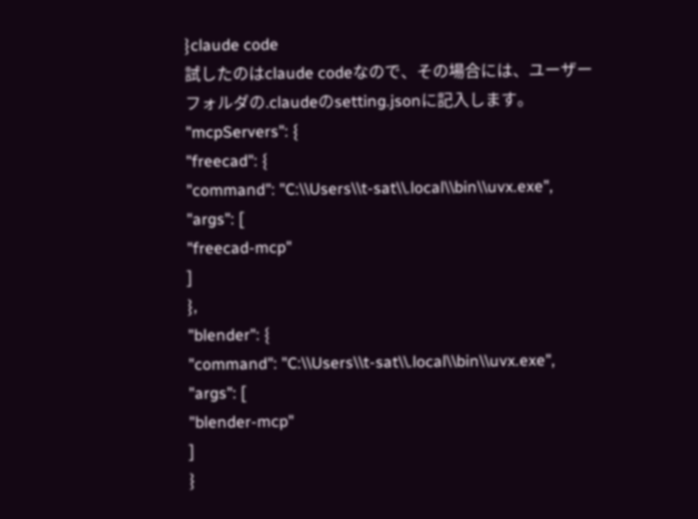}claude code
試したのはclaude codeなので、その場合には、ユーザーフォルダの.claudeのsetting.jsonに記入します。
"mcpServers": {
"freecad": {
"command": "C:\\Users\\t-sat\\.local\\bin\\uvx.exe",
"args": [
"freecad-mcp"
]
},
"blender": {
"command": "C:\\Users\\t-sat\\.local\\bin\\uvx.exe",
"args": [
"blender-mcp"
]
}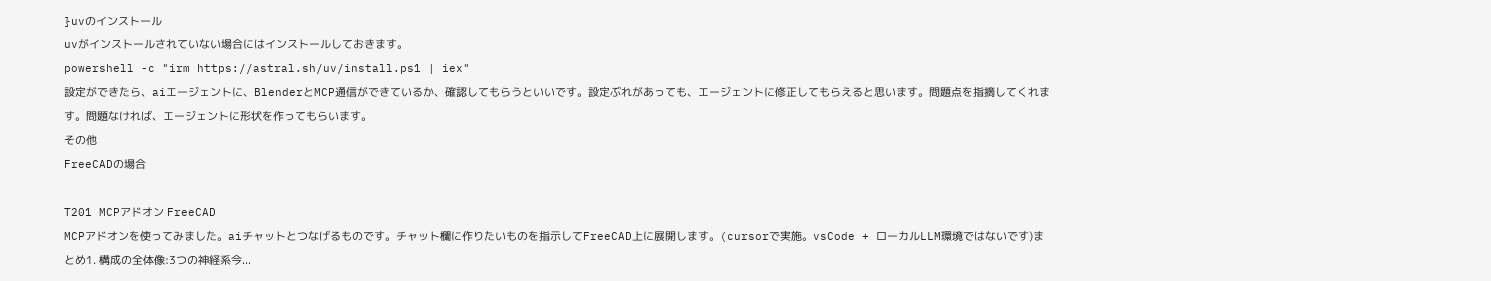}uvのインストール
uvがインストールされていない場合にはインストールしておきます。
powershell -c "irm https://astral.sh/uv/install.ps1 | iex"
設定ができたら、aiエージェントに、BlenderとMCP通信ができているか、確認してもらうといいです。設定ぶれがあっても、エージェントに修正してもらえると思います。問題点を指摘してくれます。問題なければ、エージェントに形状を作ってもらいます。
その他
FreeCADの場合

T201 MCPアドオン FreeCAD
MCPアドオンを使ってみました。aiチャットとつなげるものです。チャット欄に作りたいものを指示してFreeCAD上に展開します。(cursorで実施。vsCode + ローカルLLM環境ではないです)まとめ1. 構成の全体像:3つの神経系今...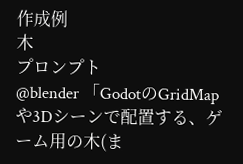作成例
木
プロンプト
@blender 「GodotのGridMapや3Dシーンで配置する、ゲーム用の木(ま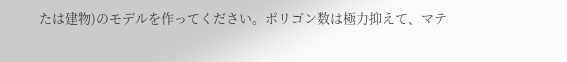たは建物)のモデルを作ってください。ポリゴン数は極力抑えて、マテ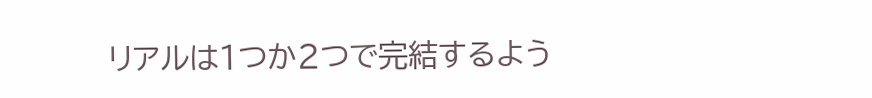リアルは1つか2つで完結するよう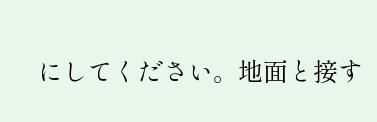にしてください。地面と接す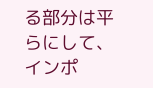る部分は平らにして、インポ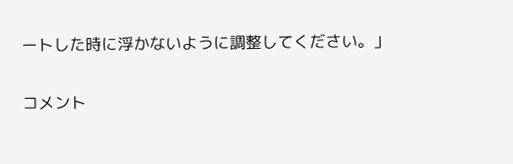ートした時に浮かないように調整してください。」


コメント